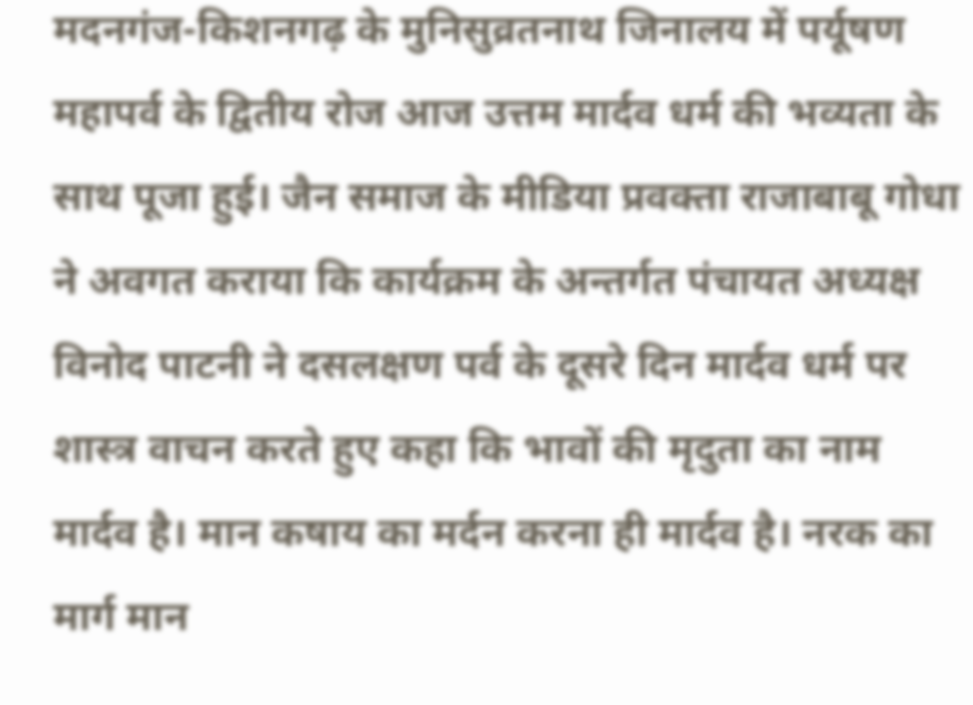मदनगंज-किशनगढ़ के मुनिसुव्रतनाथ जिनालय में पर्यूषण महापर्व के द्वितीय रोज आज उत्तम मार्दव धर्म की भव्यता के साथ पूजा हुई। जैन समाज के मीडिया प्रवक्ता राजाबाबू गोधा ने अवगत कराया कि कार्यक्रम के अन्तर्गत पंचायत अध्यक्ष विनोद पाटनी ने दसलक्षण पर्व के दूसरे दिन मार्दव धर्म पर शास्त्र वाचन करते हुए कहा कि भावों की मृदुता का नाम मार्दव है। मान कषाय का मर्दन करना ही मार्दव है। नरक का मार्ग मान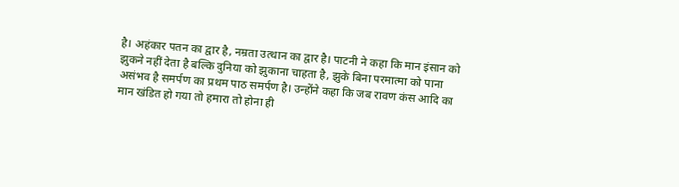है। अहंकार पतन का द्वार है, नम्रता उत्थान का द्वार है। पाटनी ने कहा कि मान इंसान को झुकने नहीं देता है बल्कि दुनिया को झुकाना चाहता है, झुके बिना परमात्मा को पाना असंभव है समर्पण का प्रथम पाठ समर्पण है। उन्होंने कहा कि जब रावण कंस आदि का मान खंडित हो गया तो हमारा तो होना ही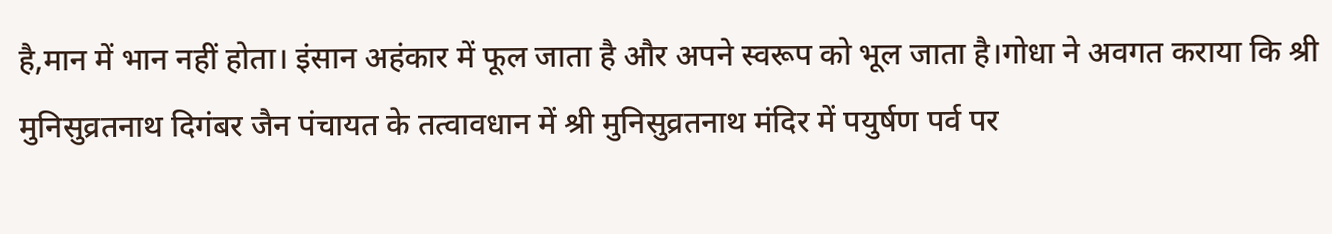है,मान में भान नहीं होता। इंसान अहंकार में फूल जाता है और अपने स्वरूप को भूल जाता है।गोधा ने अवगत कराया कि श्री मुनिसुव्रतनाथ दिगंबर जैन पंचायत के तत्वावधान में श्री मुनिसुव्रतनाथ मंदिर में पयुर्षण पर्व पर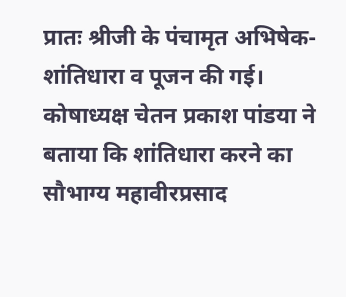प्रातः श्रीजी के पंचामृत अभिषेक-शांतिधारा व पूजन की गई। कोषाध्यक्ष चेतन प्रकाश पांडया ने बताया कि शांतिधारा करने का सौभाग्य महावीरप्रसाद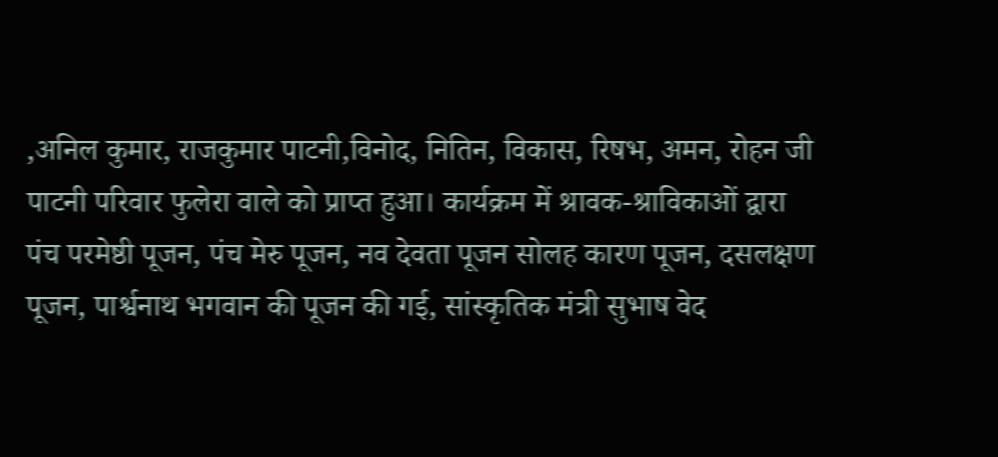,अनिल कुमार, राजकुमार पाटनी,विनोद, नितिन, विकास, रिषभ, अमन, रोहन जी पाटनी परिवार फुलेरा वाले को प्राप्त हुआ। कार्यक्रम में श्रावक-श्राविकाओं द्वारा पंच परमेष्ठी पूजन, पंच मेरु पूजन, नव देवता पूजन सोलह कारण पूजन, दसलक्षण पूजन, पार्श्वनाथ भगवान की पूजन की गई, सांस्कृतिक मंत्री सुभाष वेद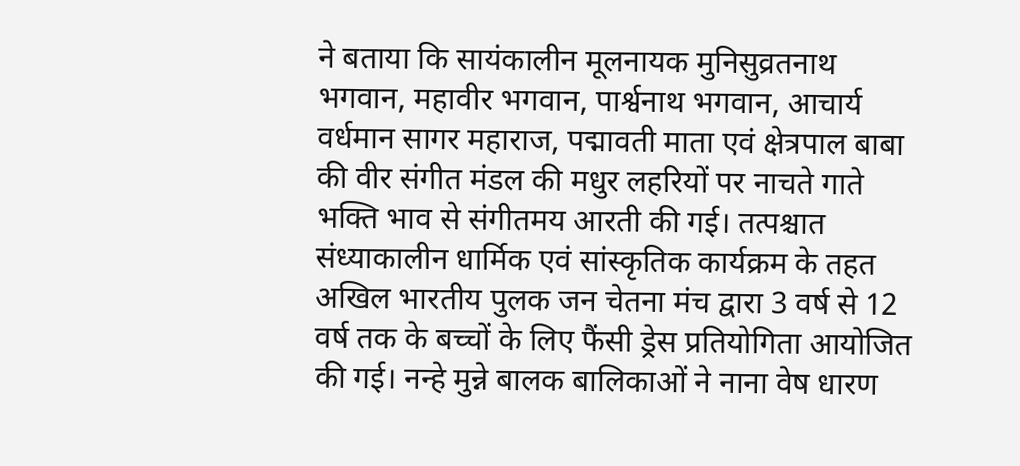ने बताया कि सायंकालीन मूलनायक मुनिसुव्रतनाथ भगवान, महावीर भगवान, पार्श्वनाथ भगवान, आचार्य वर्धमान सागर महाराज, पद्मावती माता एवं क्षेत्रपाल बाबा की वीर संगीत मंडल की मधुर लहरियों पर नाचते गाते भक्ति भाव से संगीतमय आरती की गई। तत्पश्चात संध्याकालीन धार्मिक एवं सांस्कृतिक कार्यक्रम के तहत अखिल भारतीय पुलक जन चेतना मंच द्वारा 3 वर्ष से 12 वर्ष तक के बच्चों के लिए फैंसी ड्रेस प्रतियोगिता आयोजित की गई। नन्हे मुन्ने बालक बालिकाओं ने नाना वेष धारण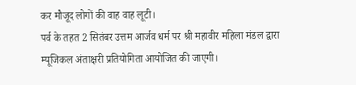कर मौजूद लोगों की वाह वाह लूटी।
पर्व के तहत 2 सितंबर उत्तम आर्जव धर्म पर श्री महावीर महिला मंडल द्वारा म्यूजिकल अंताक्षरी प्रतियोगिता आयोजित की जाएगी।